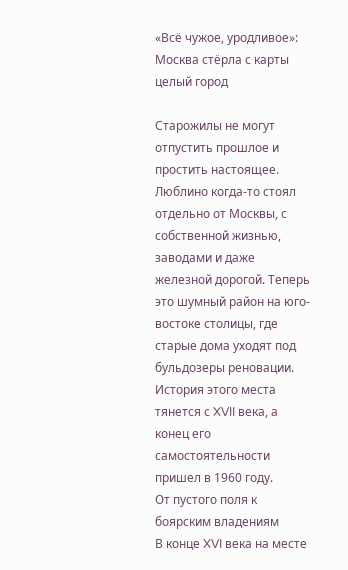«Всё чужое, уродливое»: Москва стёрла с карты целый город

Старожилы не могут отпустить прошлое и простить настоящее.
Люблино когда-то стоял отдельно от Москвы, с собственной жизнью, заводами и даже железной дорогой. Теперь это шумный район на юго-востоке столицы, где старые дома уходят под бульдозеры реновации.
История этого места тянется с XVII века, а конец его самостоятельности пришел в 1960 году.
От пустого поля к боярским владениям
В конце XVI века на месте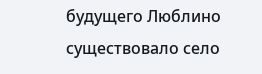будущего Люблино существовало село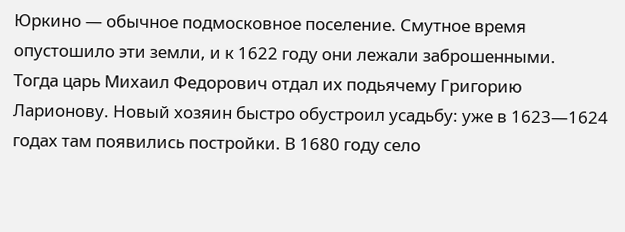Юркино — обычное подмосковное поселение. Смутное время опустошило эти земли, и к 1622 году они лежали заброшенными.
Тогда царь Михаил Федорович отдал их подьячему Григорию Ларионову. Новый хозяин быстро обустроил усадьбу: уже в 1623—1624 годах там появились постройки. В 1680 году село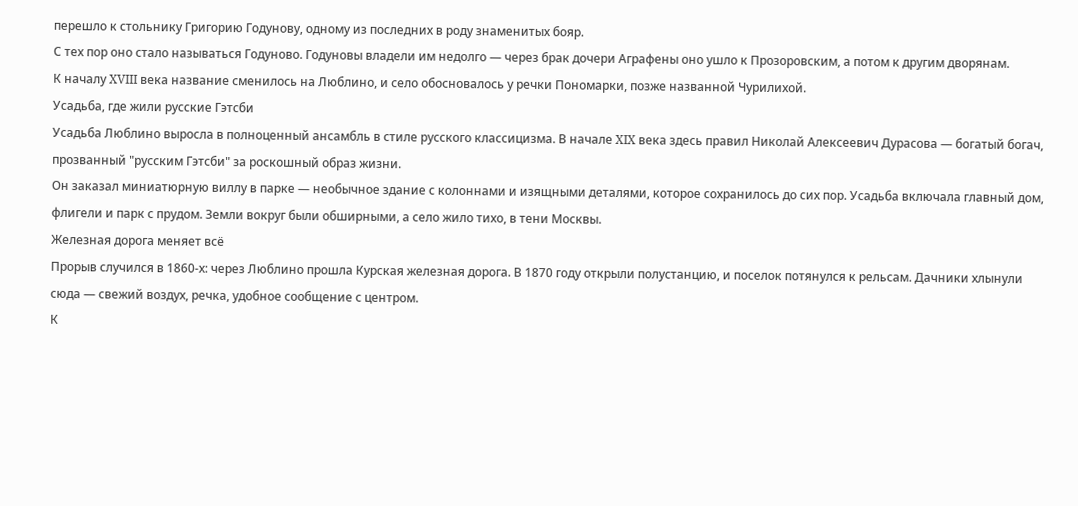перешло к стольнику Григорию Годунову, одному из последних в роду знаменитых бояр.
С тех пор оно стало называться Годуново. Годуновы владели им недолго — через брак дочери Аграфены оно ушло к Прозоровским, а потом к другим дворянам.
К началу XVIII века название сменилось на Люблино, и село обосновалось у речки Пономарки, позже названной Чурилихой.
Усадьба, где жили русские Гэтсби
Усадьба Люблино выросла в полноценный ансамбль в стиле русского классицизма. В начале XIX века здесь правил Николай Алексеевич Дурасова — богатый богач, прозванный "русским Гэтсби" за роскошный образ жизни.
Он заказал миниатюрную виллу в парке — необычное здание с колоннами и изящными деталями, которое сохранилось до сих пор. Усадьба включала главный дом, флигели и парк с прудом. Земли вокруг были обширными, а село жило тихо, в тени Москвы.
Железная дорога меняет всё
Прорыв случился в 1860-х: через Люблино прошла Курская железная дорога. В 1870 году открыли полустанцию, и поселок потянулся к рельсам. Дачники хлынули сюда — свежий воздух, речка, удобное сообщение с центром.
К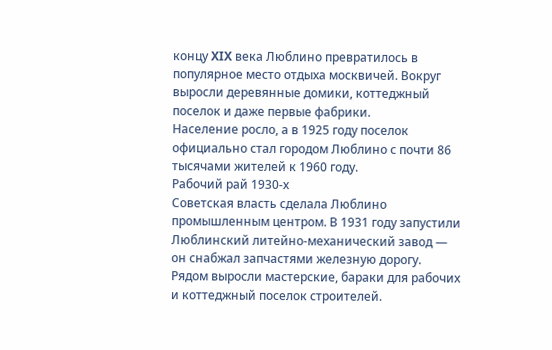концу XIX века Люблино превратилось в популярное место отдыха москвичей. Вокруг выросли деревянные домики, коттеджный поселок и даже первые фабрики.
Население росло, а в 1925 году поселок официально стал городом Люблино с почти 86 тысячами жителей к 1960 году.
Рабочий рай 1930-х
Советская власть сделала Люблино промышленным центром. В 1931 году запустили Люблинский литейно-механический завод — он снабжал запчастями железную дорогу.
Рядом выросли мастерские, бараки для рабочих и коттеджный поселок строителей.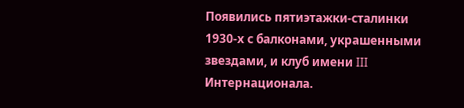Появились пятиэтажки-сталинки 1930-х с балконами, украшенными звездами, и клуб имени III Интернационала.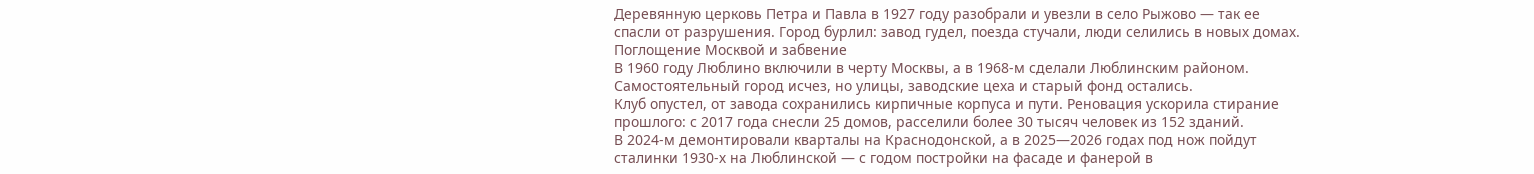Деревянную церковь Петра и Павла в 1927 году разобрали и увезли в село Рыжово — так ее спасли от разрушения. Город бурлил: завод гудел, поезда стучали, люди селились в новых домах.
Поглощение Москвой и забвение
В 1960 году Люблино включили в черту Москвы, а в 1968-м сделали Люблинским районом. Самостоятельный город исчез, но улицы, заводские цеха и старый фонд остались.
Клуб опустел, от завода сохранились кирпичные корпуса и пути. Реновация ускорила стирание прошлого: с 2017 года снесли 25 домов, расселили более 30 тысяч человек из 152 зданий.
В 2024-м демонтировали кварталы на Краснодонской, а в 2025—2026 годах под нож пойдут сталинки 1930-х на Люблинской — с годом постройки на фасаде и фанерой в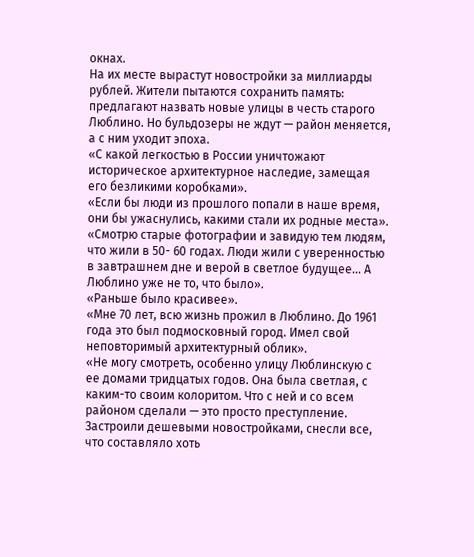окнах.
На их месте вырастут новостройки за миллиарды рублей. Жители пытаются сохранить память: предлагают назвать новые улицы в честь старого Люблино. Но бульдозеры не ждут — район меняется, а с ним уходит эпоха.
«С какой легкостью в России уничтожают историческое архитектурное наследие, замещая его безликими коробками».
«Если бы люди из прошлого попали в наше время, они бы ужаснулись, какими стали их родные места».
«Смотрю старые фотографии и завидую тем людям, что жили в 50- 60 годах. Люди жили с уверенностью в завтрашнем дне и верой в светлое будущее... А Люблино уже не то, что было».
«Раньше было красивее».
«Мне 70 лет, всю жизнь прожил в Люблино. До 1961 года это был подмосковный город. Имел свой неповторимый архитектурный облик».
«Не могу смотреть, особенно улицу Люблинскую с ее домами тридцатых годов. Она была светлая, с каким-то своим колоритом. Что с ней и со всем районом сделали — это просто преступление. Застроили дешевыми новостройками, снесли все, что составляло хоть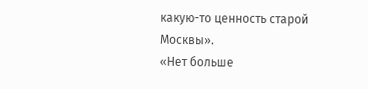какую-то ценность старой Москвы».
«Нет больше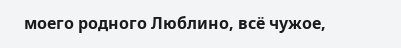моего родного Люблино, всё чужое,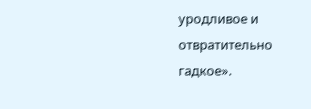уродливое и отвратительно гадкое».